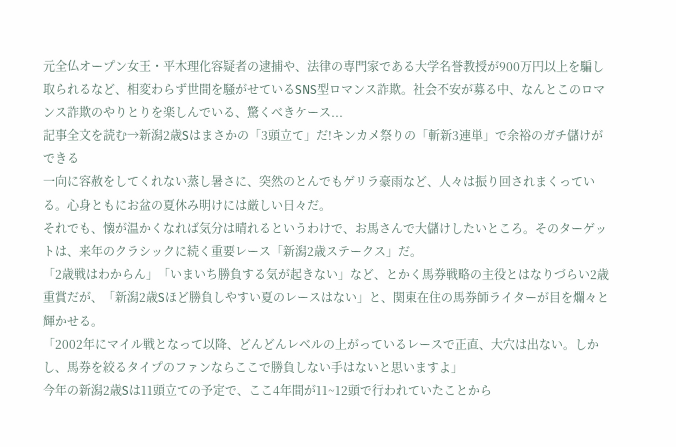元全仏オープン女王・平木理化容疑者の逮捕や、法律の専門家である大学名誉教授が900万円以上を騙し取られるなど、相変わらず世間を騒がせているSNS型ロマンス詐欺。社会不安が募る中、なんとこのロマンス詐欺のやりとりを楽しんでいる、驚くべきケース...
記事全文を読む→新潟2歳Sはまさかの「3頭立て」だ!キンカメ祭りの「斬新3連単」で余裕のガチ儲けができる
一向に容赦をしてくれない蒸し暑さに、突然のとんでもゲリラ豪雨など、人々は振り回されまくっている。心身ともにお盆の夏休み明けには厳しい日々だ。
それでも、懐が温かくなれば気分は晴れるというわけで、お馬さんで大儲けしたいところ。そのターゲットは、来年のクラシックに続く重要レース「新潟2歳ステークス」だ。
「2歳戦はわからん」「いまいち勝負する気が起きない」など、とかく馬券戦略の主役とはなりづらい2歳重賞だが、「新潟2歳Sほど勝負しやすい夏のレースはない」と、関東在住の馬券師ライターが目を爛々と輝かせる。
「2002年にマイル戦となって以降、どんどんレベルの上がっているレースで正直、大穴は出ない。しかし、馬券を絞るタイプのファンならここで勝負しない手はないと思いますよ」
今年の新潟2歳Sは11頭立ての予定で、ここ4年間が11~12頭で行われていたことから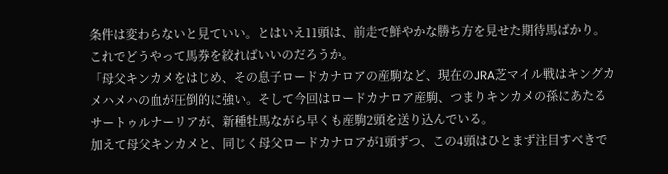条件は変わらないと見ていい。とはいえ11頭は、前走で鮮やかな勝ち方を見せた期待馬ばかり。これでどうやって馬券を絞ればいいのだろうか。
「母父キンカメをはじめ、その息子ロードカナロアの産駒など、現在のJRA芝マイル戦はキングカメハメハの血が圧倒的に強い。そして今回はロードカナロア産駒、つまりキンカメの孫にあたるサートゥルナーリアが、新種牡馬ながら早くも産駒2頭を送り込んでいる。
加えて母父キンカメと、同じく母父ロードカナロアが1頭ずつ、この4頭はひとまず注目すべきで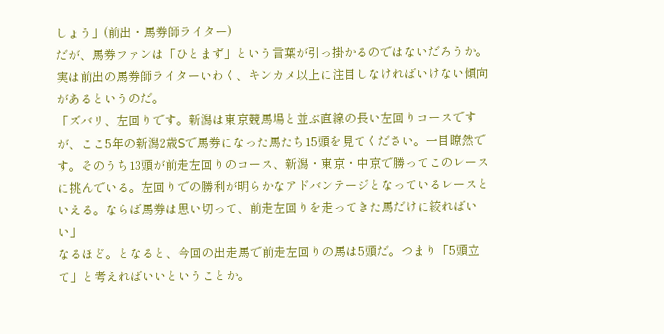しょう」(前出・馬券師ライター)
だが、馬券ファンは「ひとまず」という言葉が引っ掛かるのではないだろうか。実は前出の馬券師ライターいわく、キンカメ以上に注目しなければいけない傾向があるというのだ。
「ズバリ、左回りです。新潟は東京競馬場と並ぶ直線の長い左回りコースですが、ここ5年の新潟2歳Sで馬券になった馬たち15頭を見てください。一目瞭然です。そのうち13頭が前走左回りのコース、新潟・東京・中京で勝ってこのレースに挑んでいる。左回りでの勝利が明らかなアドバンテージとなっているレースといえる。ならば馬券は思い切って、前走左回りを走ってきた馬だけに絞ればいい」
なるほど。となると、今回の出走馬で前走左回りの馬は5頭だ。つまり「5頭立て」と考えればいいということか。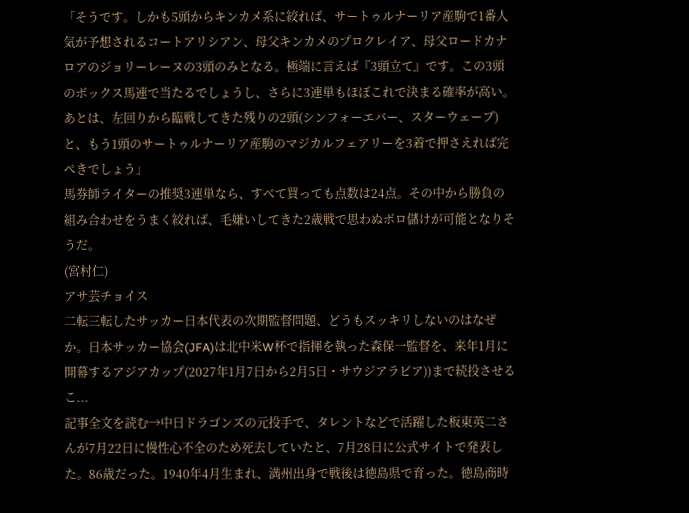「そうです。しかも5頭からキンカメ系に絞れば、サートゥルナーリア産駒で1番人気が予想されるコートアリシアン、母父キンカメのプロクレイア、母父ロードカナロアのジョリーレーヌの3頭のみとなる。極端に言えば『3頭立て』です。この3頭のボックス馬連で当たるでしょうし、さらに3連単もほぼこれで決まる確率が高い。あとは、左回りから臨戦してきた残りの2頭(シンフォーエバー、スターウェーブ)と、もう1頭のサートゥルナーリア産駒のマジカルフェアリーを3着で押さえれば完ぺきでしょう」
馬券師ライターの推奨3連単なら、すべて買っても点数は24点。その中から勝負の組み合わせをうまく絞れば、毛嫌いしてきた2歳戦で思わぬボロ儲けが可能となりそうだ。
(宮村仁)
アサ芸チョイス
二転三転したサッカー日本代表の次期監督問題、どうもスッキリしないのはなぜか。日本サッカー協会(JFA)は北中米W杯で指揮を執った森保一監督を、来年1月に開幕するアジアカップ(2027年1月7日から2月5日・サウジアラビア))まで続投させるこ...
記事全文を読む→中日ドラゴンズの元投手で、タレントなどで活躍した板東英二さんが7月22日に慢性心不全のため死去していたと、7月28日に公式サイトで発表した。86歳だった。1940年4月生まれ、満州出身で戦後は徳島県で育った。徳島商時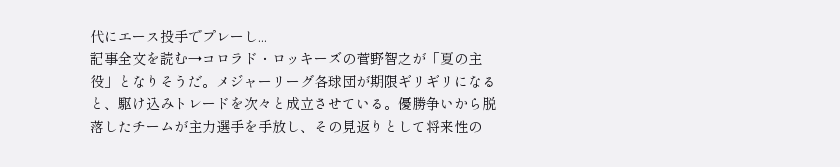代にエース投手でプレーし...
記事全文を読む→コロラド・ロッキーズの菅野智之が「夏の主役」となりそうだ。メジャーリーグ各球団が期限ギリギリになると、駆け込みトレードを次々と成立させている。優勝争いから脱落したチームが主力選手を手放し、その見返りとして将来性の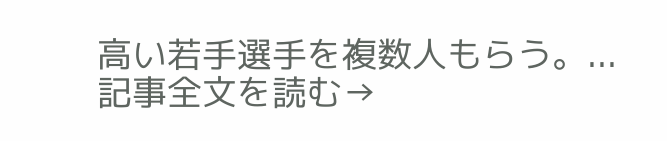高い若手選手を複数人もらう。...
記事全文を読む→